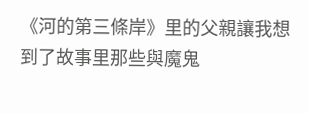《河的第三條岸》里的父親讓我想到了故事里那些與魔鬼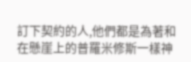訂下契約的人,他們都是為著和在懸崖上的普羅米修斯一樣神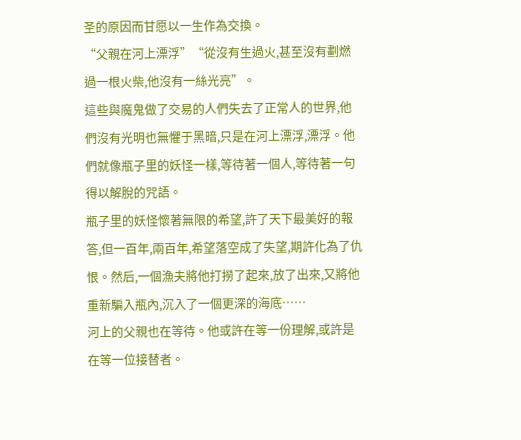圣的原因而甘愿以一生作為交換。
“父親在河上漂浮”“從沒有生過火,甚至沒有劃燃過一根火柴,他沒有一絲光亮”。
這些與魔鬼做了交易的人們失去了正常人的世界,他們沒有光明也無懼于黑暗,只是在河上漂浮,漂浮。他們就像瓶子里的妖怪一樣,等待著一個人,等待著一句得以解脫的咒語。
瓶子里的妖怪懷著無限的希望,許了天下最美好的報答,但一百年,兩百年,希望落空成了失望,期許化為了仇恨。然后,一個漁夫將他打撈了起來,放了出來,又將他重新騙入瓶內,沉入了一個更深的海底……
河上的父親也在等待。他或許在等一份理解,或許是在等一位接替者。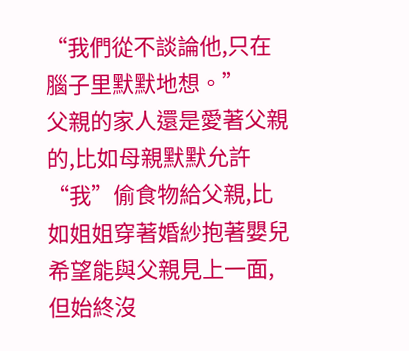“我們從不談論他,只在腦子里默默地想。”
父親的家人還是愛著父親的,比如母親默默允許“我”偷食物給父親,比如姐姐穿著婚紗抱著嬰兒希望能與父親見上一面,但始終沒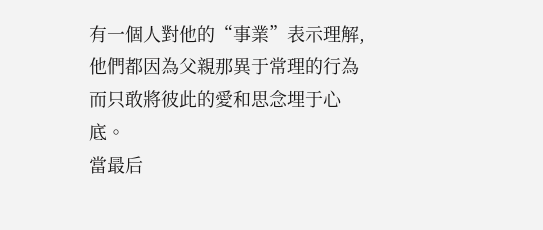有一個人對他的“事業”表示理解,他們都因為父親那異于常理的行為而只敢將彼此的愛和思念埋于心底。
當最后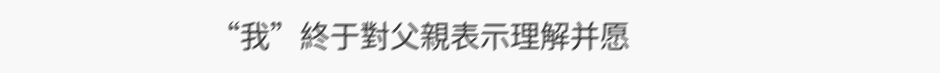“我”終于對父親表示理解并愿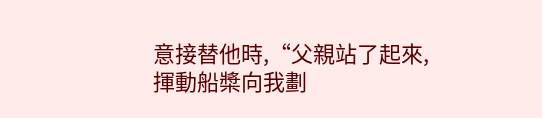意接替他時,“父親站了起來,揮動船槳向我劃